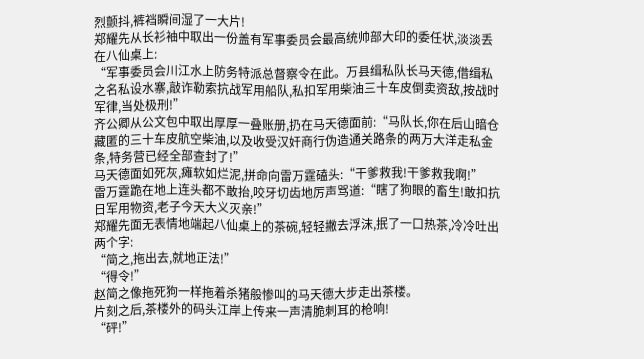烈颤抖,裤裆瞬间湿了一大片!
郑耀先从长衫袖中取出一份盖有军事委员会最高统帅部大印的委任状,淡淡丢在八仙桌上:
“军事委员会川江水上防务特派总督察令在此。万县缉私队长马天德,借缉私之名私设水寨,敲诈勒索抗战军用船队,私扣军用柴油三十车皮倒卖资敌,按战时军律,当处极刑!”
齐公卿从公文包中取出厚厚一叠账册,扔在马天德面前:“马队长,你在后山暗仓藏匿的三十车皮航空柴油,以及收受汉奸商行伪造通关路条的两万大洋走私金条,特务营已经全部查封了!”
马天德面如死灰,瘫软如烂泥,拼命向雷万霆磕头:“干爹救我!干爹救我啊!”
雷万霆跪在地上连头都不敢抬,咬牙切齿地厉声骂道:“瞎了狗眼的畜生!敢扣抗日军用物资,老子今天大义灭亲!”
郑耀先面无表情地端起八仙桌上的茶碗,轻轻撇去浮沫,抿了一口热茶,冷冷吐出两个字:
“简之,拖出去,就地正法!”
“得令!”
赵简之像拖死狗一样拖着杀猪般惨叫的马天德大步走出茶楼。
片刻之后,茶楼外的码头江岸上传来一声清脆刺耳的枪响!
“砰!”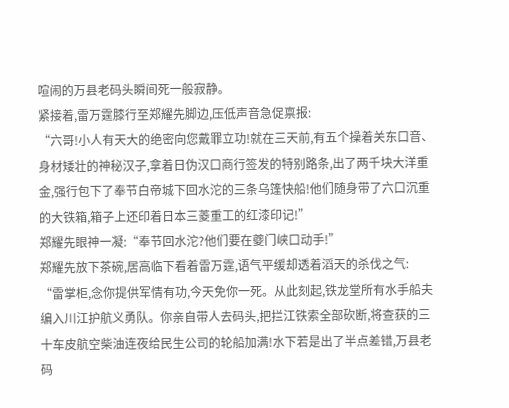喧闹的万县老码头瞬间死一般寂静。
紧接着,雷万霆膝行至郑耀先脚边,压低声音急促禀报:
“六哥!小人有天大的绝密向您戴罪立功!就在三天前,有五个操着关东口音、身材矮壮的神秘汉子,拿着日伪汉口商行签发的特别路条,出了两千块大洋重金,强行包下了奉节白帝城下回水沱的三条乌篷快船!他们随身带了六口沉重的大铁箱,箱子上还印着日本三菱重工的红漆印记!”
郑耀先眼神一凝:“奉节回水沱?他们要在夔门峡口动手!”
郑耀先放下茶碗,居高临下看着雷万霆,语气平缓却透着滔天的杀伐之气:
“雷掌柜,念你提供军情有功,今天免你一死。从此刻起,铁龙堂所有水手船夫编入川江护航义勇队。你亲自带人去码头,把拦江铁索全部砍断,将查获的三十车皮航空柴油连夜给民生公司的轮船加满!水下若是出了半点差错,万县老码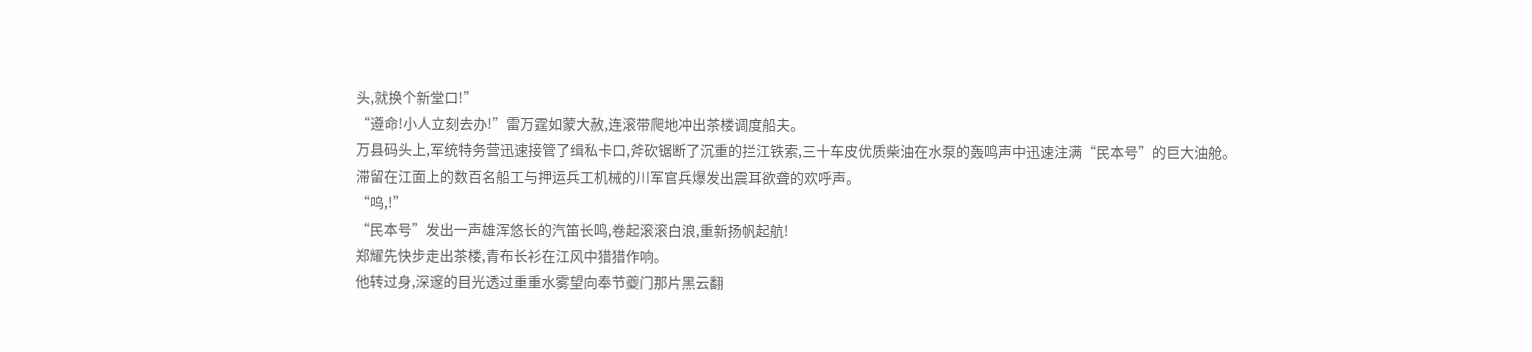头,就换个新堂口!”
“遵命!小人立刻去办!”雷万霆如蒙大赦,连滚带爬地冲出茶楼调度船夫。
万县码头上,军统特务营迅速接管了缉私卡口,斧砍锯断了沉重的拦江铁索,三十车皮优质柴油在水泵的轰鸣声中迅速注满“民本号”的巨大油舱。
滞留在江面上的数百名船工与押运兵工机械的川军官兵爆发出震耳欲聋的欢呼声。
“呜,!”
“民本号”发出一声雄浑悠长的汽笛长鸣,卷起滚滚白浪,重新扬帆起航!
郑耀先快步走出茶楼,青布长衫在江风中猎猎作响。
他转过身,深邃的目光透过重重水雾望向奉节夔门那片黑云翻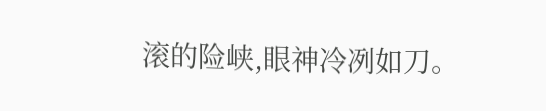滚的险峡,眼神冷冽如刀。